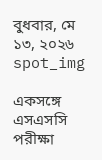বুধবার, মে ১৩, ২০২৬
spot_img

একসঙ্গে এসএসসি পরীক্ষা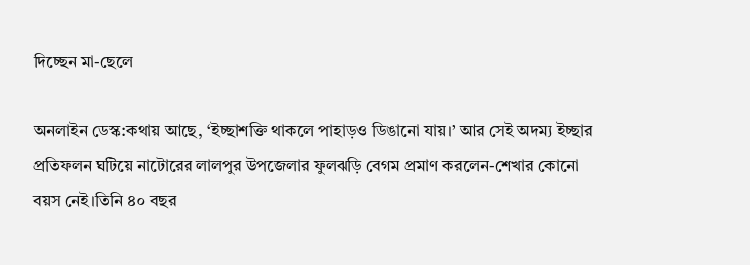দিচ্ছেন মা-ছেলে

অনলাইন ডেস্ক:কথায় আছে, ‘ইচ্ছাশক্তি থাকলে পাহাড়ও ডিঙানো যায়।’ আর সেই অদম্য ইচ্ছার প্রতিফলন ঘটিয়ে নাটোরের লালপুর উপজেলার ফুলঝড়ি বেগম প্রমাণ করলেন-শেখার কোনো বয়স নেই।তিনি ৪০ বছর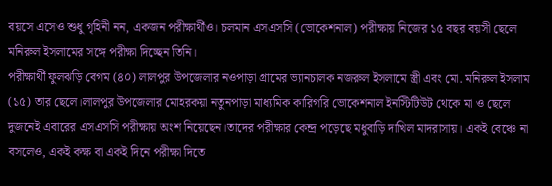বয়সে এসেও শুধু গৃহিনী নন, একজন পরীক্ষার্থীও। চলমান এসএসসি (ভোকেশনাল) পরীক্ষায় নিজের ১৫ বছর বয়সী ছেলে মনিরুল ইসলামের সঙ্গে পরীক্ষা দিচ্ছেন তিনি।
পরীক্ষার্থী ফুলঝড়ি বেগম (৪০) লালপুর উপজেলার নওপাড়া গ্রামের ভ্যানচালক নজরুল ইসলামে স্ত্রী এবং মো. মনিরুল ইসলাম (১৫) তার ছেলে।লালপুর উপজেলার মোহরকয়া নতুনপাড়া মাধ্যমিক কারিগরি ভোকেশনাল ইনস্টিটিউট থেকে মা ও ছেলে দুজনেই এবারের এসএসসি পরীক্ষায় অংশ নিয়েছেন।তাদের পরীক্ষার কেন্দ্র পড়েছে মধুবাড়ি দাখিল মাদরাসায়। একই বেঞ্চে না বসলেও, একই কক্ষ বা একই দিনে পরীক্ষা দিতে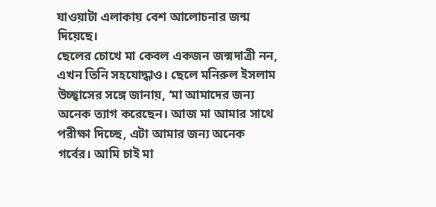যাওয়াটা এলাকায় বেশ আলোচনার জন্ম দিয়েছে।
ছেলের চোখে মা কেবল একজন জন্মদাত্রী নন, এখন তিনি সহযোদ্ধাও। ছেলে মনিরুল ইসলাম উচ্ছ্বাসের সঙ্গে জানায়, ‘মা আমাদের জন্য অনেক ত্যাগ করেছেন। আজ মা আমার সাথে পরীক্ষা দিচ্ছে, এটা আমার জন্য অনেক গর্বের। আমি চাই মা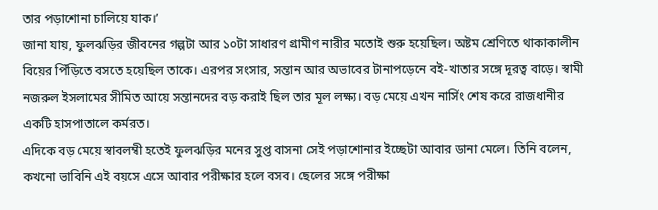তার পড়াশোনা চালিয়ে যাক।’
জানা যায়, ফুলঝড়ির জীবনের গল্পটা আর ১০টা সাধারণ গ্রামীণ নারীর মতোই শুরু হয়েছিল। অষ্টম শ্রেণিতে থাকাকালীন বিয়ের পিঁড়িতে বসতে হয়েছিল তাকে। এরপর সংসার, সন্তান আর অভাবের টানাপড়েনে বই-খাতার সঙ্গে দূরত্ব বাড়ে। স্বামী নজরুল ইসলামের সীমিত আয়ে সন্তানদের বড় করাই ছিল তার মূল লক্ষ্য। বড় মেয়ে এখন নার্সিং শেষ করে রাজধানীর একটি হাসপাতালে কর্মরত।
এদিকে বড় মেয়ে স্বাবলম্বী হতেই ফুলঝড়ির মনের সুপ্ত বাসনা সেই পড়াশোনার ইচ্ছেটা আবার ডানা মেলে। তিনি বলেন, কখনো ভাবিনি এই বয়সে এসে আবার পরীক্ষার হলে বসব। ছেলের সঙ্গে পরীক্ষা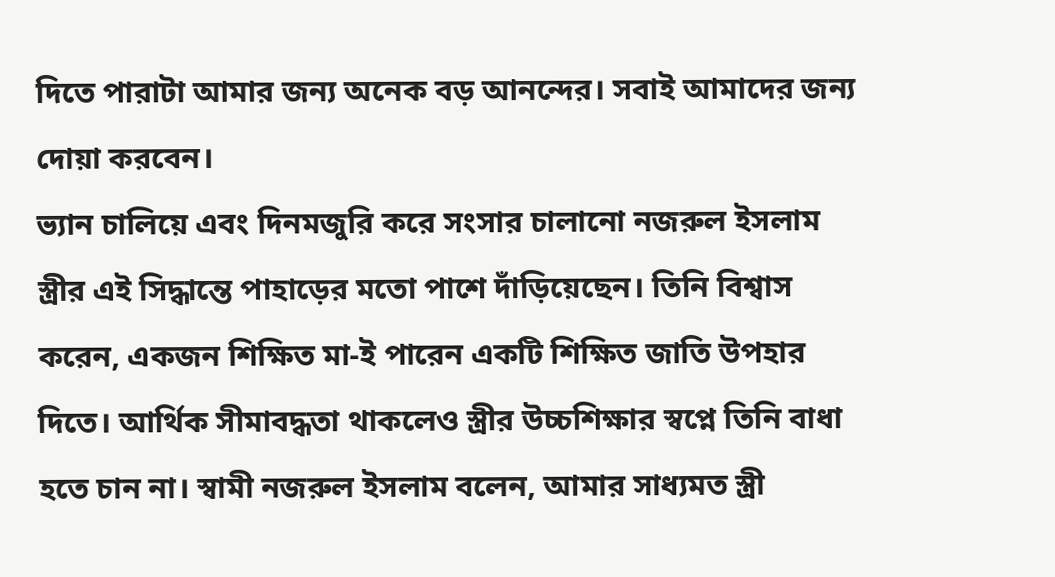দিতে পারাটা আমার জন্য অনেক বড় আনন্দের। সবাই আমাদের জন্য দোয়া করবেন।
ভ্যান চালিয়ে এবং দিনমজুরি করে সংসার চালানো নজরুল ইসলাম স্ত্রীর এই সিদ্ধান্তে পাহাড়ের মতো পাশে দাঁড়িয়েছেন। তিনি বিশ্বাস করেন, একজন শিক্ষিত মা-ই পারেন একটি শিক্ষিত জাতি উপহার দিতে। আর্থিক সীমাবদ্ধতা থাকলেও স্ত্রীর উচ্চশিক্ষার স্বপ্নে তিনি বাধা হতে চান না। স্বামী নজরুল ইসলাম বলেন, আমার সাধ্যমত স্ত্রী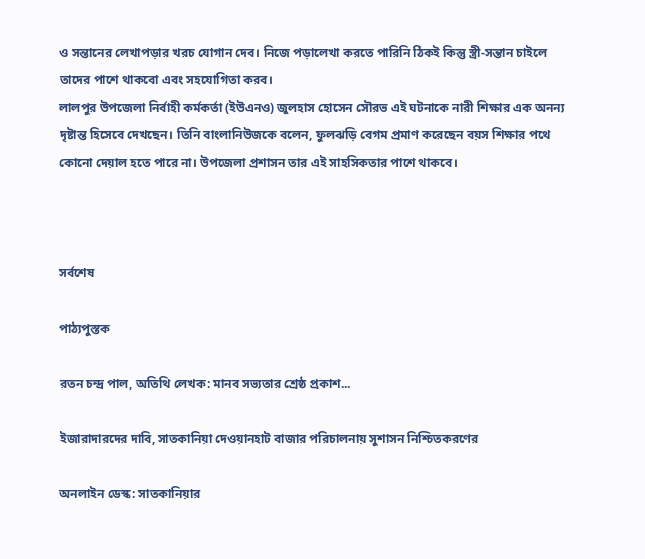ও সন্তানের লেখাপড়ার খরচ যোগান দেব। নিজে পড়ালেখা করতে পারিনি ঠিকই কিন্তু স্ত্রী-সন্তান চাইলে তাদের পাশে থাকবো এবং সহযোগিতা করব।
লালপুর উপজেলা নির্বাহী কর্মকর্তা (ইউএনও) জুলহাস হোসেন সৌরভ এই ঘটনাকে নারী শিক্ষার এক অনন্য দৃষ্টান্ত হিসেবে দেখছেন। তিনি বাংলানিউজকে বলেন, ফুলঝড়ি বেগম প্রমাণ করেছেন বয়স শিক্ষার পথে কোনো দেয়াল হতে পারে না। উপজেলা প্রশাসন তার এই সাহসিকতার পাশে থাকবে।



সর্বশেষ

পাঠ্যপুস্তক

রতন চন্দ্র পাল, অতিথি লেখক: মানব সভ্যতার শ্রেষ্ঠ প্রকাশ...

ইজারাদারদের দাবি, সাতকানিয়া দেওয়ানহাট বাজার পরিচালনায় সুশাসন নিশ্চিতকরণের

অনলাইন ডেস্ক: সাতকানিয়ার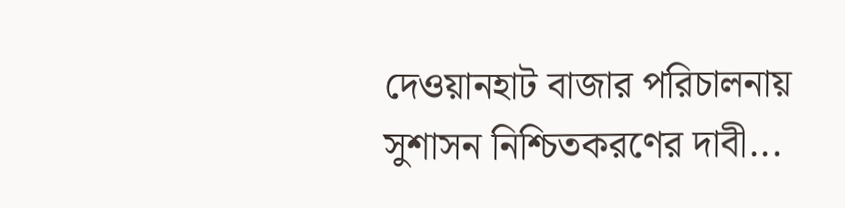দেওয়ানহাট বাজার পরিচালনায় সুশাসন নিশ্চিতকরণের দাবী...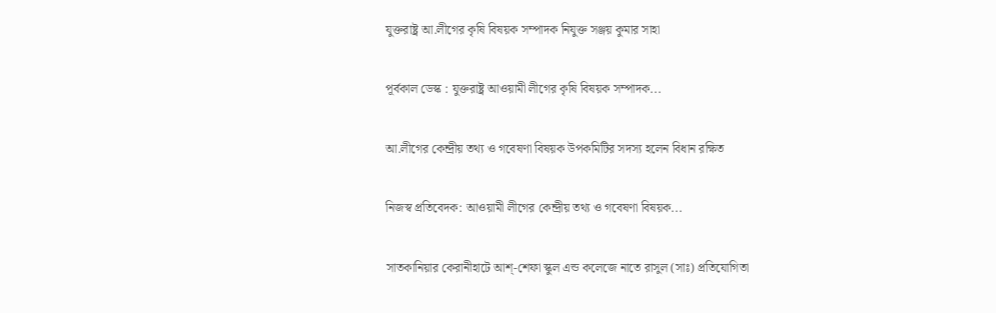যুক্তরাষ্ট্র আ.লীগের কৃষি বিষয়ক সম্পাদক নিযুক্ত সঞ্জয় কুমার সাহা

পূর্বকাল ডেস্ক : যুক্তরাষ্ট্র আওয়ামী লীগের কৃষি বিষয়ক সম্পাদক...

আ.লীগের কেন্দ্রীয় তথ্য ও গবেষণা বিষয়ক উপকমিটির সদস্য হলেন বিধান রক্ষিত

নিজস্ব প্রতিবেদক: আওয়ামী লীগের কেন্দ্রীয় তথ্য ও গবেষণা বিষয়ক...

সাতকানিয়ার কেরানীহাটে আশ্-শেফা স্কুল এন্ড কলেজে নাতে রাসুল (সাঃ) প্রতিযোগিতা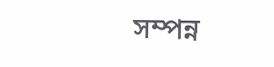সম্পন্ন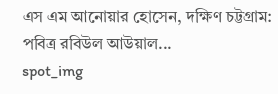এস এম আনোয়ার হোসেন, দক্ষিণ চট্টগ্রাম: পবিত্র রবিউল আউয়াল...
spot_img